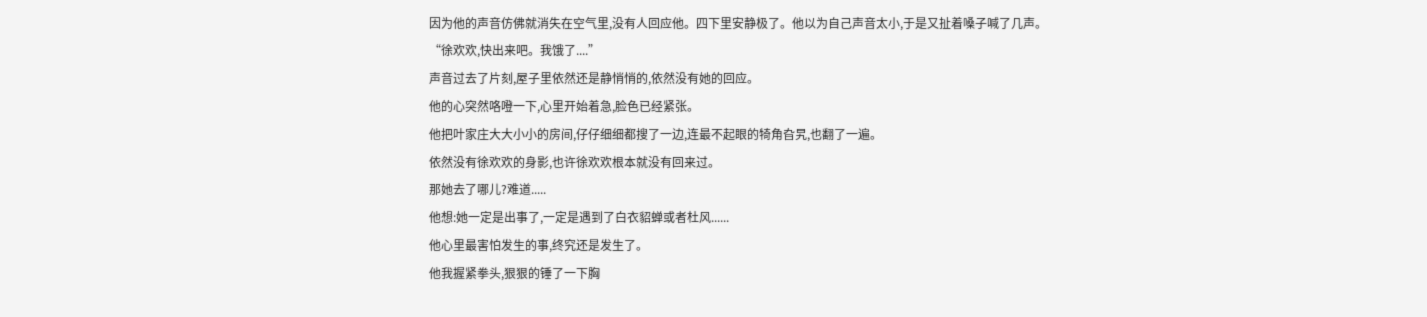因为他的声音仿佛就消失在空气里,没有人回应他。四下里安静极了。他以为自己声音太小,于是又扯着嗓子喊了几声。
“徐欢欢,快出来吧。我饿了....”
声音过去了片刻,屋子里依然还是静悄悄的,依然没有她的回应。
他的心突然咯噔一下,心里开始着急,脸色已经紧张。
他把叶家庄大大小小的房间,仔仔细细都搜了一边,连最不起眼的犄角旮旯,也翻了一遍。
依然没有徐欢欢的身影,也许徐欢欢根本就没有回来过。
那她去了哪儿?难道.....
他想:她一定是出事了,一定是遇到了白衣貂蝉或者杜风......
他心里最害怕发生的事,终究还是发生了。
他我握紧拳头,狠狠的锤了一下胸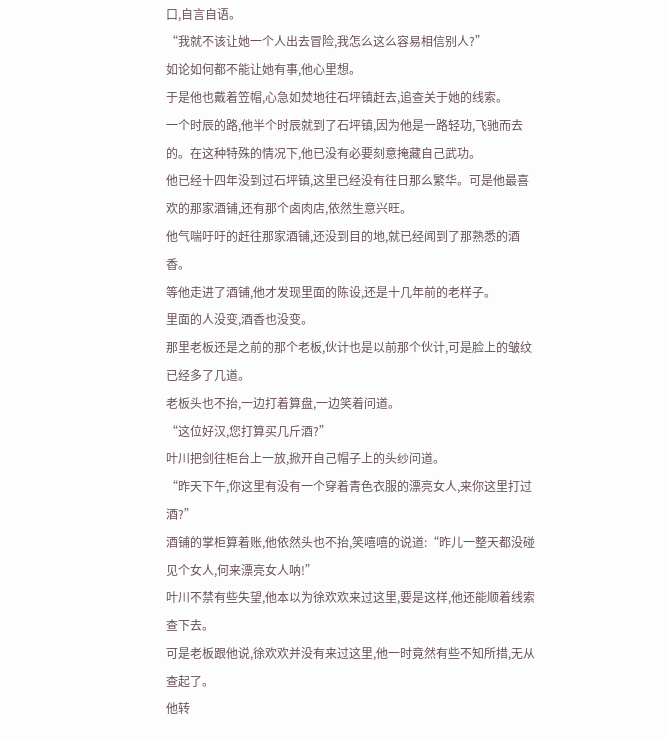口,自言自语。
“我就不该让她一个人出去冒险,我怎么这么容易相信别人?”
如论如何都不能让她有事,他心里想。
于是他也戴着笠帽,心急如焚地往石坪镇赶去,追查关于她的线索。
一个时辰的路,他半个时辰就到了石坪镇,因为他是一路轻功,飞驰而去的。在这种特殊的情况下,他已没有必要刻意掩藏自己武功。
他已经十四年没到过石坪镇,这里已经没有往日那么繁华。可是他最喜欢的那家酒铺,还有那个卤肉店,依然生意兴旺。
他气喘吁吁的赶往那家酒铺,还没到目的地,就已经闻到了那熟悉的酒香。
等他走进了酒铺,他才发现里面的陈设,还是十几年前的老样子。
里面的人没变,酒香也没变。
那里老板还是之前的那个老板,伙计也是以前那个伙计,可是脸上的皱纹已经多了几道。
老板头也不抬,一边打着算盘,一边笑着问道。
“这位好汉,您打算买几斤酒?”
叶川把剑往柜台上一放,掀开自己帽子上的头纱问道。
“昨天下午,你这里有没有一个穿着青色衣服的漂亮女人,来你这里打过酒?”
酒铺的掌柜算着账,他依然头也不抬,笑嘻嘻的说道:“昨儿一整天都没碰见个女人,何来漂亮女人呐!”
叶川不禁有些失望,他本以为徐欢欢来过这里,要是这样,他还能顺着线索查下去。
可是老板跟他说,徐欢欢并没有来过这里,他一时竟然有些不知所措,无从查起了。
他转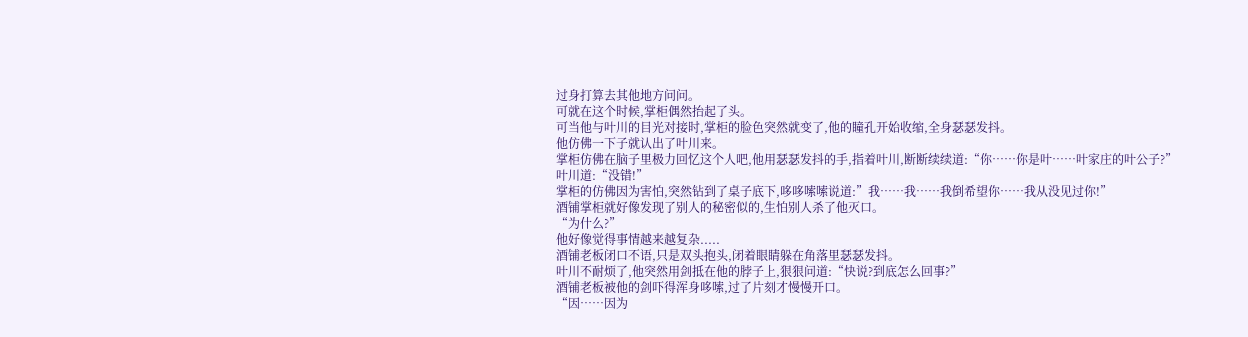过身打算去其他地方问问。
可就在这个时候,掌柜偶然抬起了头。
可当他与叶川的目光对接时,掌柜的脸色突然就变了,他的瞳孔开始收缩,全身瑟瑟发抖。
他仿佛一下子就认出了叶川来。
掌柜仿佛在脑子里极力回忆这个人吧,他用瑟瑟发抖的手,指着叶川,断断续续道:“你……你是叶……叶家庄的叶公子?”
叶川道:“没错!”
掌柜的仿佛因为害怕,突然钻到了桌子底下,哆哆嗦嗦说道:”我……我……我倒希望你……我从没见过你!”
酒铺掌柜就好像发现了别人的秘密似的,生怕别人杀了他灭口。
“为什么?”
他好像觉得事情越来越复杂.....
酒铺老板闭口不语,只是双头抱头,闭着眼睛躲在角落里瑟瑟发抖。
叶川不耐烦了,他突然用剑抵在他的脖子上,狠狠问道:“快说?到底怎么回事?”
酒铺老板被他的剑吓得浑身哆嗦,过了片刻才慢慢开口。
“因……因为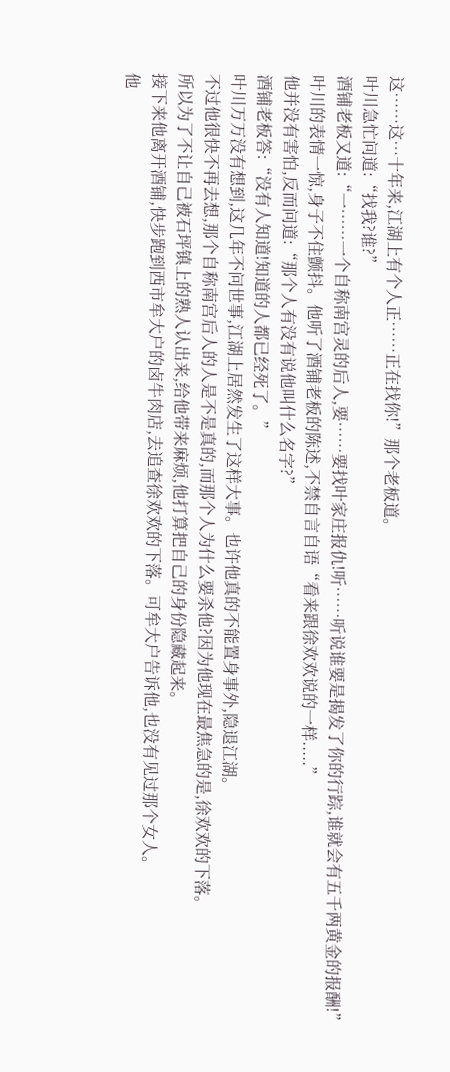这……这…十年来,江湖上有个人正……正在找你!”那个老板道。
叶川急忙问道:“找我?谁?”
酒铺老板又道:“一……一个自称南宫灵的后人,要……要找叶家庄报仇!听……听说谁要是揭发了你的行踪,谁就会有五千两黄金的报酬!”
叶川的表情一惊,身子不住颤抖。他听了酒铺老板的陈述,不禁自言自语“看来跟徐欢欢说的一样.....”
他并没有害怕,反而问道:“那个人有没有说他叫什么名字?”
酒铺老板答:“没有人知道!知道的人都已经死了。”
叶川万万没有想到,这几年不问世事,江湖上居然发生了这样大事。也许他真的不能置身事外,隐退江湖。
不过他很快不再去想,那个自称南宫后人的人是不是真的,而那个人为什么要杀他?因为他现在最焦急的是,徐欢欢的下落。
所以为了不让自己被石坪镇上的熟人认出来,给他带来麻烦,他打算把自己的身份隐藏起来。
接下来他离开酒铺,快步跑到西市牟大户的卤牛肉店,去追查徐欢欢的下落。可牟大户告诉他,也没有见过那个女人。
他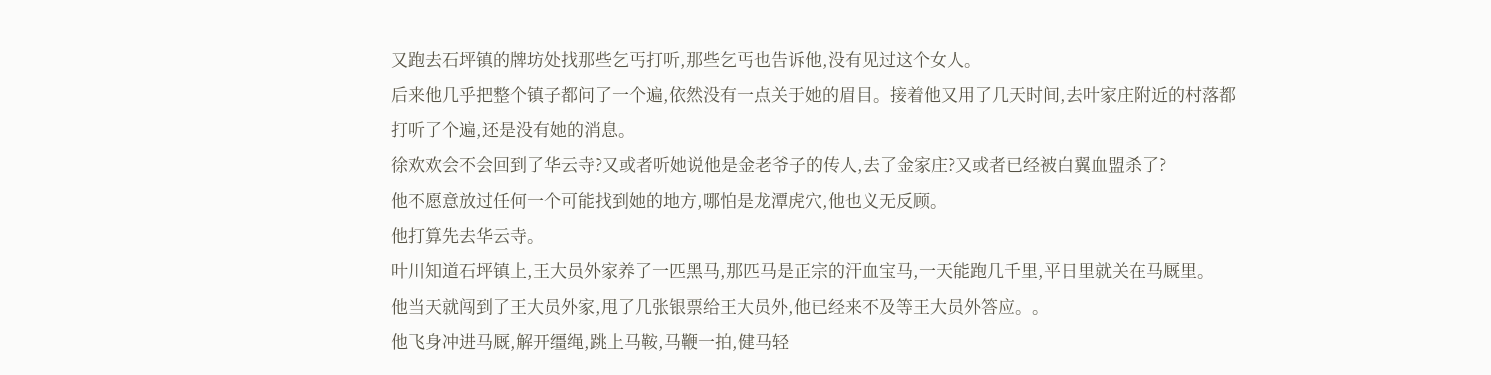又跑去石坪镇的牌坊处找那些乞丐打听,那些乞丐也告诉他,没有见过这个女人。
后来他几乎把整个镇子都问了一个遍,依然没有一点关于她的眉目。接着他又用了几天时间,去叶家庄附近的村落都打听了个遍,还是没有她的消息。
徐欢欢会不会回到了华云寺?又或者听她说他是金老爷子的传人,去了金家庄?又或者已经被白翼血盟杀了?
他不愿意放过任何一个可能找到她的地方,哪怕是龙潭虎穴,他也义无反顾。
他打算先去华云寺。
叶川知道石坪镇上,王大员外家养了一匹黑马,那匹马是正宗的汗血宝马,一天能跑几千里,平日里就关在马厩里。
他当天就闯到了王大员外家,甩了几张银票给王大员外,他已经来不及等王大员外答应。。
他飞身冲进马厩,解开缰绳,跳上马鞍,马鞭一拍,健马轻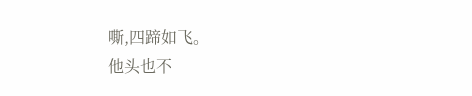嘶,四蹄如飞。
他头也不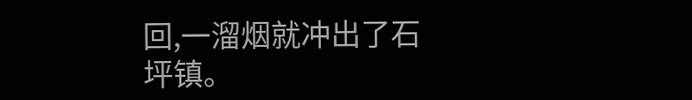回,一溜烟就冲出了石坪镇。